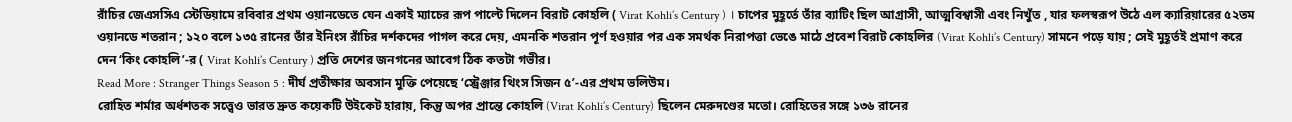রাঁচির জেএসসিএ স্টেডিয়ামে রবিবার প্রথম ওয়ানডেতে যেন একাই ম্যাচের রূপ পাল্টে দিলেন বিরাট কোহলি ( Virat Kohli’s Century ) । চাপের মুহূর্তে তাঁর ব্যাটিং ছিল আগ্রাসী, আত্মবিশ্বাসী এবং নিখুঁত , যার ফলস্বরূপ উঠে এল ক্যারিয়ারের ৫২তম ওয়ানডে শতরান ; ১২০ বলে ১৩৫ রানের তাঁর ইনিংস রাঁচির দর্শকদের পাগল করে দেয়, এমনকি শতরান পূর্ণ হওয়ার পর এক সমর্থক নিরাপত্তা ভেঙে মাঠে প্রবেশ বিরাট কোহলির (Virat Kohli’s Century) সামনে পড়ে যায় ; সেই মুহূর্তই প্রমাণ করে দেন ‘কিং কোহলি’-র ( Virat Kohli’s Century ) প্রতি দেশের জনগনের আবেগ ঠিক কতটা গভীর।
Read More : Stranger Things Season 5 : দীর্ঘ প্রতীক্ষার অবসান মুক্তি পেয়েছে ‘স্ট্রেঞ্জার থিংস সিজন ৫’-এর প্রথম ভলিউম।
রোহিত শর্মার অর্ধশতক সত্ত্বেও ভারত দ্রুত কয়েকটি উইকেট হারায়, কিন্তু অপর প্রান্তে কোহলি (Virat Kohli’s Century) ছিলেন মেরুদণ্ডের মতো। রোহিতের সঙ্গে ১৩৬ রানের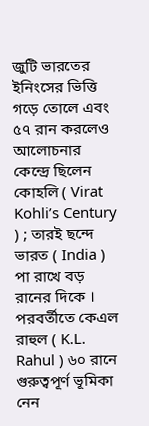জুটি ভারতের ইনিংসের ভিত্তি গড়ে তোলে এবং ৫৭ রান করলেও আলোচনার কেন্দ্রে ছিলেন কোহলি ( Virat Kohli’s Century ) ; তারই ছন্দে ভারত ( India ) পা রাখে বড় রানের দিকে । পরবর্তীতে কেএল রাহুল ( K.L. Rahul ) ৬০ রানে গুরুত্বপূর্ণ ভূমিকা নেন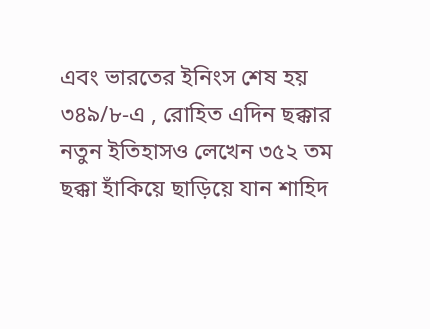এবং ভারতের ইনিংস শেষ হয় ৩৪৯/৮-এ , রোহিত এদিন ছক্কার নতুন ইতিহাসও লেখেন ৩৫২ তম ছক্কা হাঁকিয়ে ছাড়িয়ে যান শাহিদ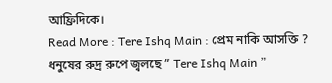আফ্রিদিকে।
Read More : Tere Ishq Main : প্রেম নাকি আসক্তি ? ধনুষের রুদ্র রুপে জ্বলছে ” Tere Ishq Main ”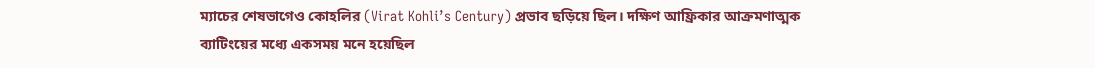ম্যাচের শেষভাগেও কোহলির (Virat Kohli’s Century) প্রভাব ছড়িয়ে ছিল। দক্ষিণ আফ্রিকার আক্রমণাত্মক ব্যাটিংয়ের মধ্যে একসময় মনে হয়েছিল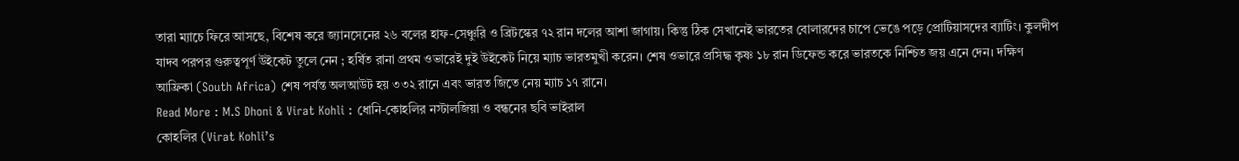তারা ম্যাচে ফিরে আসছে, বিশেষ করে জ্যানসেনের ২৬ বলের হাফ-সেঞ্চুরি ও ব্রিটস্কের ৭২ রান দলের আশা জাগায়। কিন্তু ঠিক সেখানেই ভারতের বোলারদের চাপে ভেঙে পড়ে প্রোটিয়াসদের ব্যাটিং। কুলদীপ যাদব পরপর গুরুত্বপূর্ণ উইকেট তুলে নেন ; হর্ষিত রানা প্রথম ওভারেই দুই উইকেট নিয়ে ম্যাচ ভারতমুখী করেন। শেষ ওভারে প্রসিদ্ধ কৃষ্ণ ১৮ রান ডিফেন্ড করে ভারতকে নিশ্চিত জয় এনে দেন। দক্ষিণ আফ্রিকা (South Africa) শেষ পর্যন্ত অলআউট হয় ৩৩২ রানে এবং ভারত জিতে নেয় ম্যাচ ১৭ রানে।
Read More : M.S Dhoni & Virat Kohli : ধোনি-কোহলির নস্টালজিয়া ও বন্ধনের ছবি ভাইরাল
কোহলির (Virat Kohli’s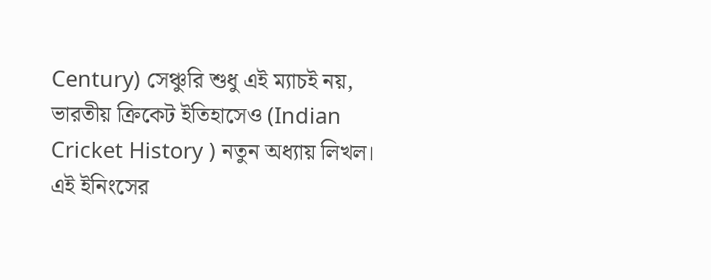Century) সেঞ্চুরি শুধু এই ম্যাচই নয়, ভারতীয় ক্রিকেট ইতিহাসেও (Indian Cricket History ) নতুন অধ্যায় লিখল। এই ইনিংসের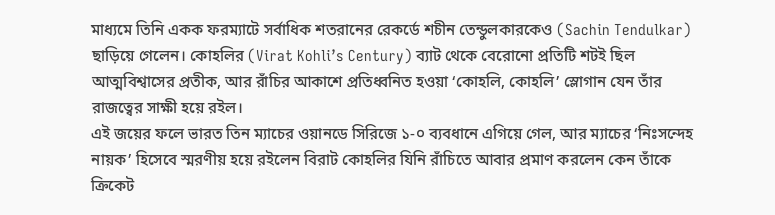মাধ্যমে তিনি একক ফরম্যাটে সর্বাধিক শতরানের রেকর্ডে শচীন তেন্ডুলকারকেও (Sachin Tendulkar) ছাড়িয়ে গেলেন। কোহলির (Virat Kohli’s Century) ব্যাট থেকে বেরোনো প্রতিটি শটই ছিল আত্মবিশ্বাসের প্রতীক, আর রাঁচির আকাশে প্রতিধ্বনিত হওয়া ‘কোহলি, কোহলি’ স্লোগান যেন তাঁর রাজত্বের সাক্ষী হয়ে রইল।
এই জয়ের ফলে ভারত তিন ম্যাচের ওয়ানডে সিরিজে ১-০ ব্যবধানে এগিয়ে গেল, আর ম্যাচের ‘নিঃসন্দেহ নায়ক’ হিসেবে স্মরণীয় হয়ে রইলেন বিরাট কোহলির যিনি রাঁচিতে আবার প্রমাণ করলেন কেন তাঁকে ক্রিকেট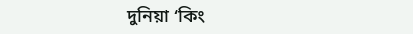দুনিয়া ‘কিং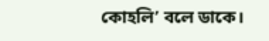কোহলি’ বলে ডাকে।